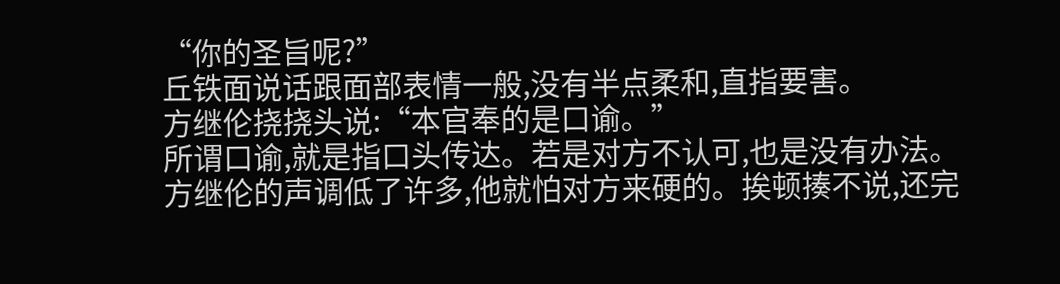“你的圣旨呢?”
丘铁面说话跟面部表情一般,没有半点柔和,直指要害。
方继伦挠挠头说:“本官奉的是口谕。”
所谓口谕,就是指口头传达。若是对方不认可,也是没有办法。
方继伦的声调低了许多,他就怕对方来硬的。挨顿揍不说,还完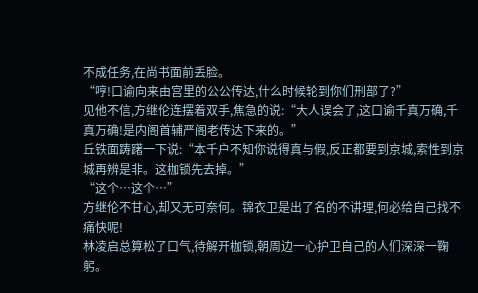不成任务,在尚书面前丢脸。
“哼!口谕向来由宫里的公公传达,什么时候轮到你们刑部了?”
见他不信,方继伦连摆着双手,焦急的说:“大人误会了,这口谕千真万确,千真万确!是内阁首辅严阁老传达下来的。”
丘铁面踌躇一下说:“本千户不知你说得真与假,反正都要到京城,索性到京城再辨是非。这枷锁先去掉。”
“这个…这个…”
方继伦不甘心,却又无可奈何。锦衣卫是出了名的不讲理,何必给自己找不痛快呢!
林凌启总算松了口气,待解开枷锁,朝周边一心护卫自己的人们深深一鞠躬。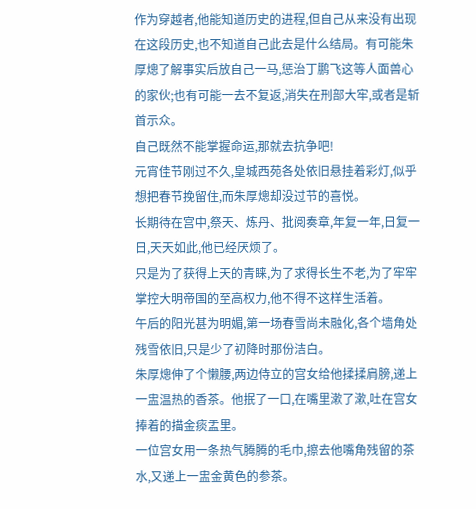作为穿越者,他能知道历史的进程,但自己从来没有出现在这段历史,也不知道自己此去是什么结局。有可能朱厚熜了解事实后放自己一马,惩治丁鹏飞这等人面兽心的家伙;也有可能一去不复返,消失在刑部大牢,或者是斩首示众。
自己既然不能掌握命运,那就去抗争吧!
元宵佳节刚过不久,皇城西苑各处依旧悬挂着彩灯,似乎想把春节挽留住,而朱厚熜却没过节的喜悦。
长期待在宫中,祭天、炼丹、批阅奏章,年复一年,日复一日,天天如此,他已经厌烦了。
只是为了获得上天的青睐,为了求得长生不老,为了牢牢掌控大明帝国的至高权力,他不得不这样生活着。
午后的阳光甚为明媚,第一场春雪尚未融化,各个墙角处残雪依旧,只是少了初降时那份洁白。
朱厚熜伸了个懒腰,两边侍立的宫女给他揉揉肩膀,递上一盅温热的香茶。他抿了一口,在嘴里漱了漱,吐在宫女捧着的描金痰盂里。
一位宫女用一条热气腾腾的毛巾,擦去他嘴角残留的茶水,又递上一盅金黄色的参茶。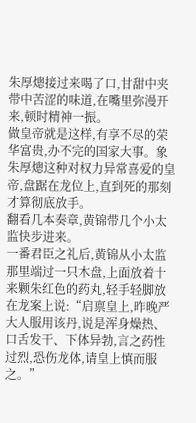朱厚熜接过来喝了口,甘甜中夹带中苦涩的味道,在嘴里弥漫开来,顿时精神一振。
做皇帝就是这样,有享不尽的荣华富贵,办不完的国家大事。象朱厚熜这种对权力异常喜爱的皇帝,盘踞在龙位上,直到死的那刻才算彻底放手。
翻看几本奏章,黄锦带几个小太监快步进来。
一番君臣之礼后,黄锦从小太监那里端过一只木盘,上面放着十来颗朱红色的药丸,轻手轻脚放在龙案上说:“启禀皇上,昨晚严大人服用该丹,说是浑身燥热、口舌发干、下体异勃,言之药性过烈,恐伤龙体,请皇上慎而服之。”